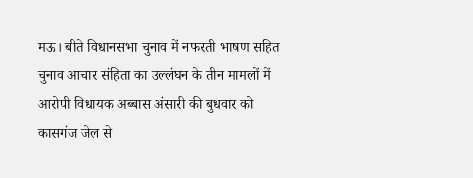मऊ। बीते विधानसभा चुनाव में नफरती भाषण सहित चुनाव आचार संहिता का उल्लंघन के तीन मामलों में आरोपी विधायक अब्बास अंसारी की बुधवार को कासगंज जेल से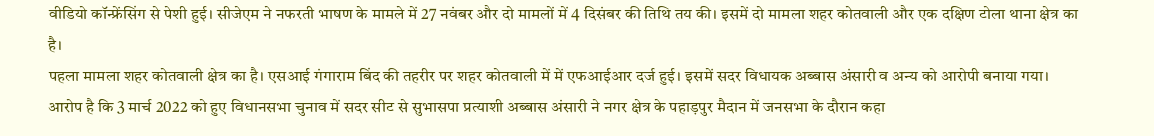वीडियो कॉन्फ्रेंसिंग से पेशी हुई। सीजेएम ने नफरती भाषण के मामले में 27 नवंबर और दो मामलों में 4 दिसंबर की तिथि तय की। इसमें दो मामला शहर कोतवाली और एक दक्षिण टोला थाना क्षेत्र का है।
पहला मामला शहर कोतवाली क्षेत्र का है। एसआई गंगाराम बिंद की तहरीर पर शहर कोतवाली में में एफआईआर दर्ज हुई। इसमें सदर विधायक अब्बास अंसारी व अन्य को आरोपी बनाया गया। आरोप है कि 3 मार्च 2022 को हुए विधानसभा चुनाव में सदर सीट से सुभासपा प्रत्याशी अब्बास अंसारी ने नगर क्षेत्र के पहाड़पुर मैदान में जनसभा के दौरान कहा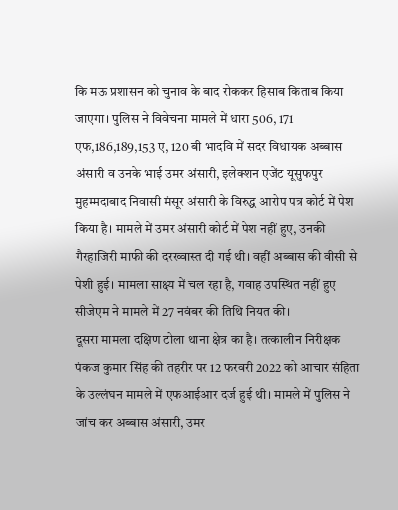कि मऊ प्रशासन को चुनाव के बाद रोककर हिसाब किताब किया जाएगा। पुलिस ने विवेचना मामले में धारा 506, 171 एफ,186,189,153 ए, 120 बी भादवि में सदर विधायक अब्बास अंसारी व उनके भाई उमर अंसारी, इलेक्शन एजेंट यूसुफपुर मुहम्मदाबाद निवासी मंसूर अंसारी के विरुद्ध आरोप पत्र कोर्ट में पेश किया है। मामले में उमर अंसारी कोर्ट में पेश नहीं हुए, उनकी गैरहाजिरी माफी की दरख्वास्त दी गई थी। वहीं अब्बास की वीसी से पेशी हुई। मामला साक्ष्य में चल रहा है, गवाह उपस्थित नहीं हुए सीजेएम ने मामले में 27 नवंबर की तिथि नियत की।
दूसरा मामला दक्षिण टोला थाना क्षेत्र का है। तत्कालीन निरीक्षक पंकज कुमार सिंह की तहरीर पर 12 फरवरी 2022 को आचार संहिता के उल्लंघन मामले में एफआईआर दर्ज हुई थी। मामले में पुलिस ने जांच कर अब्बास अंसारी, उमर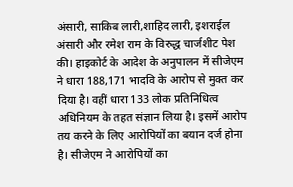अंसारी, साकिब लारी,शाहिद लारी, इशराईल अंसारी और रमेश राम के विरुद्ध चार्जशीट पेश की। हाइकोर्ट के आदेश के अनुपालन में सीजेएम ने धारा 188,171 भादवि के आरोप से मुक्त कर दिया है। वहीं धारा 133 लोक प्रतिनिधित्व अधिनियम के तहत संज्ञान लिया है। इसमें आरोप तय करने के लिए आरोपियों का बयान दर्ज होना है। सीजेएम ने आरोपियों का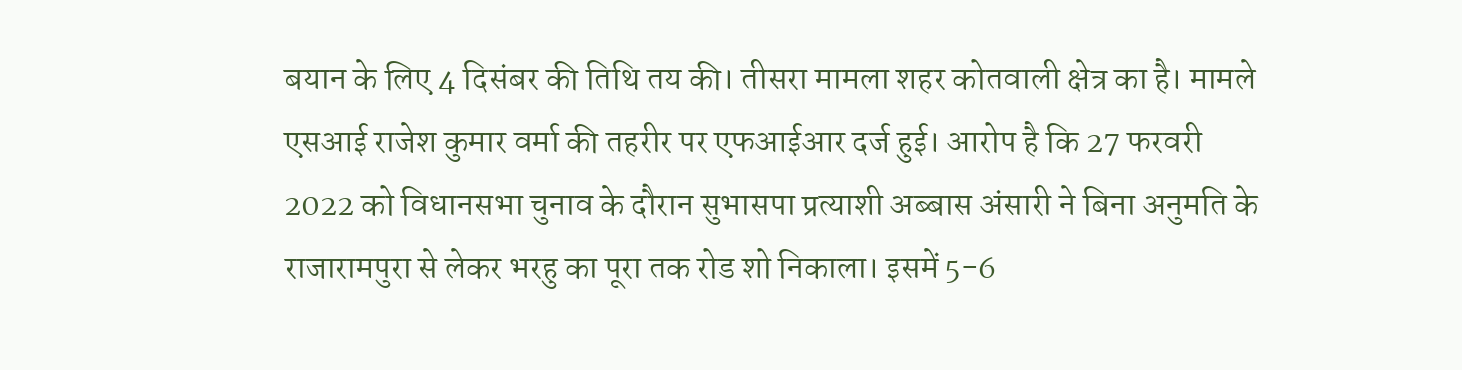बयान के लिए 4 दिसंबर की तिथि तय की। तीसरा मामला शहर कोतवाली क्षेत्र का है। मामले एसआई राजेश कुमार वर्मा की तहरीर पर एफआईआर दर्ज हुई। आरोप है कि 27 फरवरी 2022 को विधानसभा चुनाव के दौरान सुभासपा प्रत्याशी अब्बास अंसारी ने बिना अनुमति के राजारामपुरा से लेकर भरहु का पूरा तक रोड शो निकाला। इसमें 5-6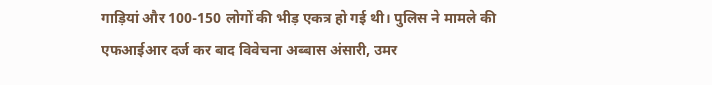गाड़ियां और 100-150 लोगों की भीड़ एकत्र हो गई थी। पुलिस ने मामले की एफआईआर दर्ज कर बाद विवेचना अब्बास अंसारी, उमर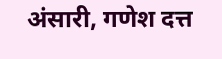अंसारी, गणेश दत्त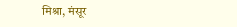मिश्रा, मंसूर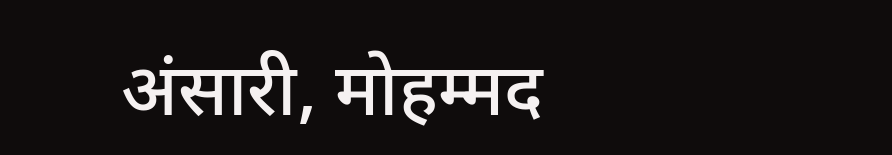अंसारी, मोहम्मद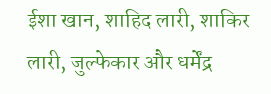ईशा खान, शाहिद लारी, शाकिर लारी, जुल्फेकार और धर्मेंद्र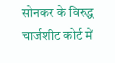सोनकर के विरुद्ध चार्जशीट कोर्ट में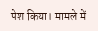पेश किया। मामले में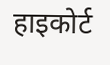हाइकोर्ट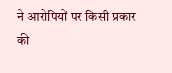ने आरोपियों पर किसी प्रकार की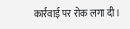कार्रवाई पर रोक लगा दी।